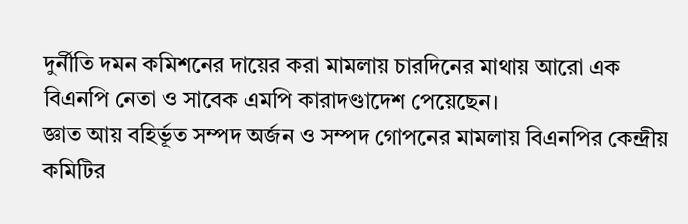দুর্নীতি দমন কমিশনের দায়ের করা মামলায় চারদিনের মাথায় আরো এক বিএনপি নেতা ও সাবেক এমপি কারাদণ্ডাদেশ পেয়েছেন।
জ্ঞাত আয় বহির্ভূত সম্পদ অর্জন ও সম্পদ গোপনের মামলায় বিএনপির কেন্দ্রীয় কমিটির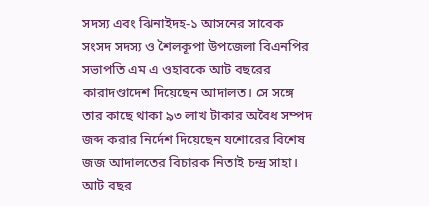সদস্য এবং ঝিনাইদহ-১ আসনের সাবেক সংসদ সদস্য ও শৈলকূপা উপজেলা বিএনপির সভাপতি এম এ ওহাবকে আট বছরের কারাদণ্ডাদেশ দিয়েছেন আদালত। সে সঙ্গে তার কাছে থাকা ৯৩ লাখ টাকার অবৈধ সম্পদ জব্দ করার নির্দেশ দিয়েছেন যশোরের বিশেষ জজ আদালতের বিচারক নিতাই চন্দ্র সাহা।
আট বছর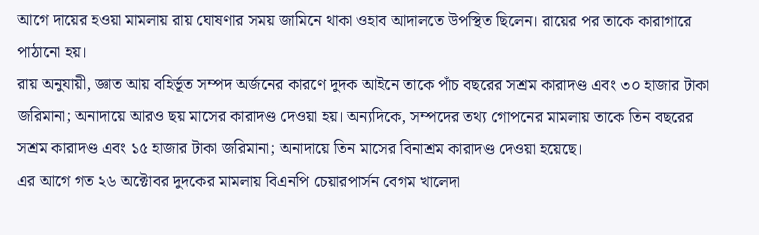আগে দায়ের হওয়া মামলায় রায় ঘোষণার সময় জামিনে থাকা ওহাব আদালতে উপস্থিত ছিলেন। রায়ের পর তাকে কারাগারে পাঠানো হয়।
রায় অনুযায়ী, জ্ঞাত আয় বহির্ভূত সম্পদ অর্জনের কারণে দুদক আইনে তাকে পাঁচ বছরের সশ্রম কারাদণ্ড এবং ৩০ হাজার টাকা জরিমানা; অনাদায়ে আরও ছয় মাসের কারাদণ্ড দেওয়া হয়। অন্যদিকে, সম্পদের তথ্য গোপনের মামলায় তাকে তিন বছরের সশ্রম কারাদণ্ড এবং ১৫ হাজার টাকা জরিমানা; অনাদায়ে তিন মাসের বিনাশ্রম কারাদণ্ড দেওয়া হয়েছে।
এর আগে গত ২৬ অক্টোবর দুদকের মামলায় বিএনপি চেয়ারপার্সন বেগম খালেদা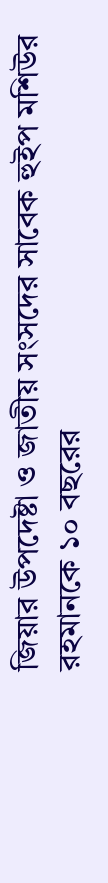জিয়ার উপদেষ্টা ও জাতীয় সংসদের সাবেক হুইপ মশিউর রহমানকে ১০ বছরের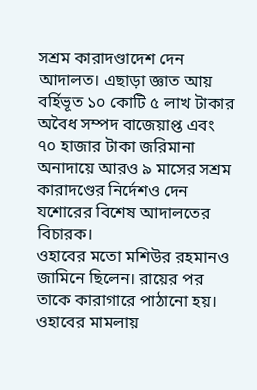সশ্রম কারাদণ্ডাদেশ দেন আদালত। এছাড়া জ্ঞাত আয় বর্হিভূত ১০ কোটি ৫ লাখ টাকার অবৈধ সম্পদ বাজেয়াপ্ত এবং ৭০ হাজার টাকা জরিমানা অনাদায়ে আরও ৯ মাসের সশ্রম কারাদণ্ডের নির্দেশও দেন যশোরের বিশেষ আদালতের বিচারক।
ওহাবের মতো মশিউর রহমানও জামিনে ছিলেন। রায়ের পর তাকে কারাগারে পাঠানো হয়।
ওহাবের মামলায়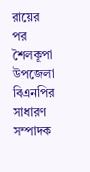রায়ের পর শৈলকূপা উপজেলা বিএনপির সাধারণ সম্পাদক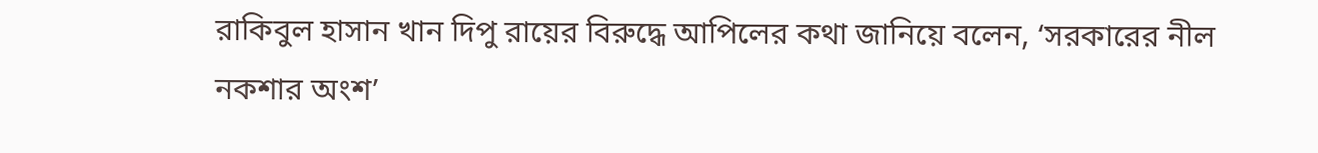রাকিবুল হাসান খান দিপু রায়ের বিরুদ্ধে আপিলের কথা জানিয়ে বলেন, ‘সরকারের নীল নকশার অংশ’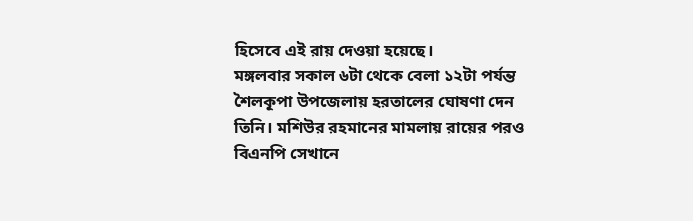হিসেবে এই রায় দেওয়া হয়েছে।
মঙ্গলবার সকাল ৬টা থেকে বেলা ১২টা পর্যন্ত শৈলকূপা উপজেলায় হরতালের ঘোষণা দেন তিনি। মশিউর রহমানের মামলায় রায়ের পরও বিএনপি সেখানে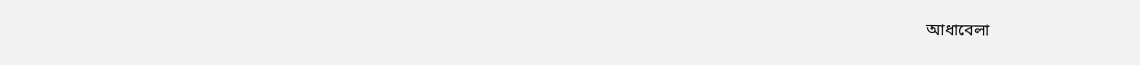আধাবেলা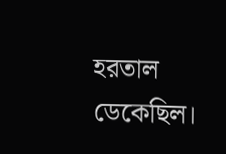হরতাল ডেকেছিল।